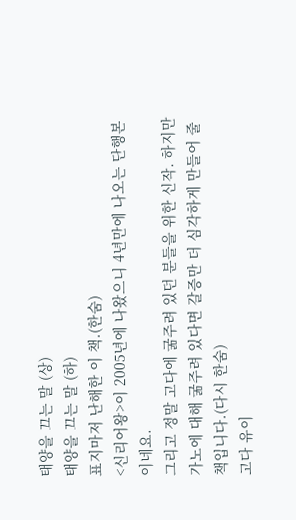태양을 끄는 말 (상)
태양을 끄는 말 (하)
표지마저 난해한 이 책.(한숨)
<신리어왕>이 2005년에 나왔으니 4년만에 나오는 단행본이네요.
그리고 정말 고다에 굶주려 있던 분들을 위한 신작. 하지만 가노에 대해 굶주려 있다면 갈증만 더 심각하게 만들어 줄 책입니다.(다시 한숨)
고다 유이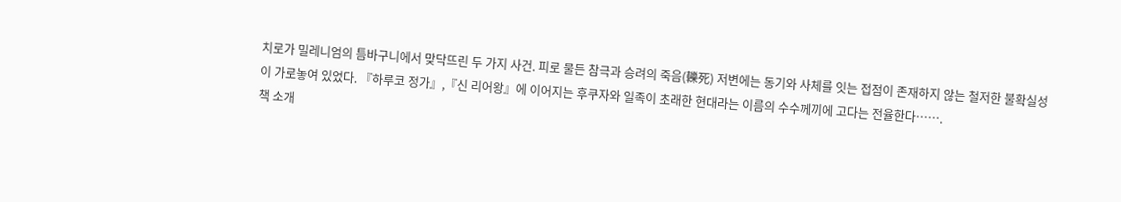치로가 밀레니엄의 틈바구니에서 맞닥뜨린 두 가지 사건. 피로 물든 참극과 승려의 죽음(轢死) 저변에는 동기와 사체를 잇는 접점이 존재하지 않는 철저한 불확실성이 가로놓여 있었다. 『하루코 정가』,『신 리어왕』에 이어지는 후쿠자와 일족이 초래한 현대라는 이름의 수수께끼에 고다는 전율한다…….
책 소개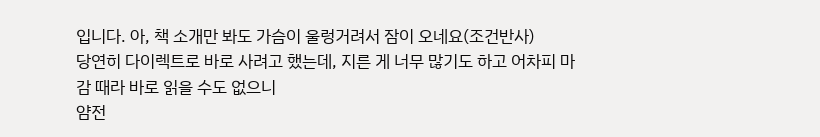입니다. 아, 책 소개만 봐도 가슴이 울렁거려서 잠이 오네요(조건반사)
당연히 다이렉트로 바로 사려고 했는데, 지른 게 너무 많기도 하고 어차피 마감 때라 바로 읽을 수도 없으니
얌전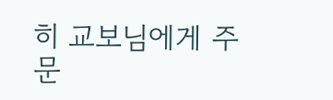히 교보님에게 주문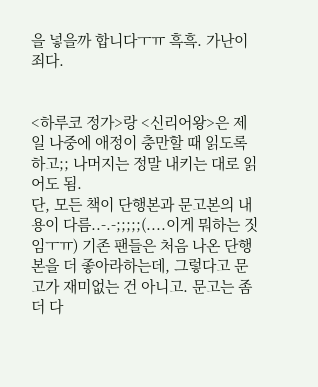을 넣을까 합니다ㅜㅠ 흑흑. 가난이 죄다.


<하루코 정가>랑 <신리어왕>은 제일 나중에 애정이 충만할 때 읽도록 하고;; 나머지는 정말 내키는 대로 읽어도 됨.
단, 모든 책이 단행본과 문고본의 내용이 다름..-.-;;;;;(....이게 뭐하는 짓임ㅜㅠ) 기존 팬들은 처음 나온 단행본을 더 좋아라하는데, 그렇다고 문고가 재미없는 건 아니고. 문고는 좀 더 다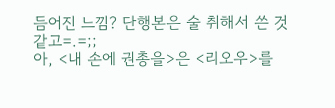듬어진 느낌? 단행본은 술 취해서 쓴 것 같고=.=;;
아, <내 손에 권총을>은 <리오우>를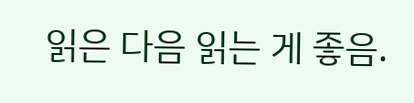읽은 다음 읽는 게 좋음.